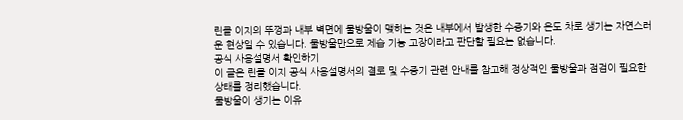린클 이지의 뚜껑과 내부 벽면에 물방울이 맺히는 것은 내부에서 발생한 수증기와 온도 차로 생기는 자연스러운 현상일 수 있습니다. 물방울만으로 제습 기능 고장이라고 판단할 필요는 없습니다.
공식 사용설명서 확인하기
이 글은 린클 이지 공식 사용설명서의 결로 및 수증기 관련 안내를 참고해 정상적인 물방울과 점검이 필요한 상태를 정리했습니다.
물방울이 생기는 이유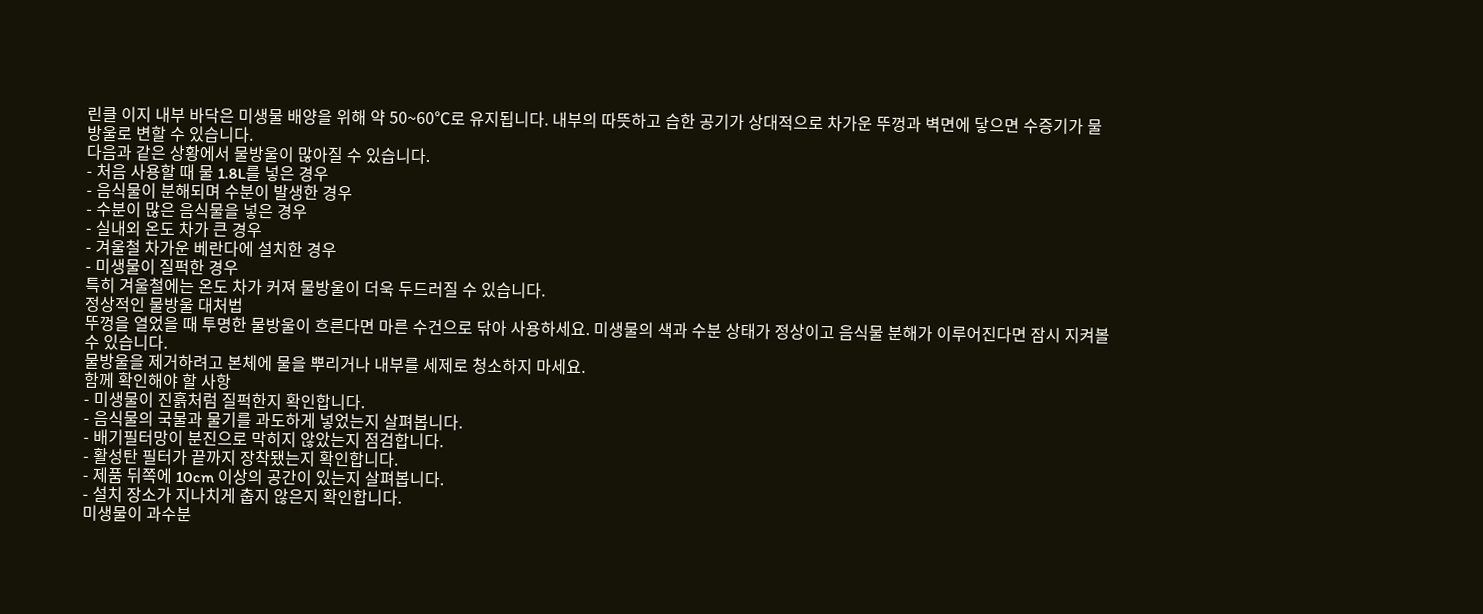린클 이지 내부 바닥은 미생물 배양을 위해 약 50~60℃로 유지됩니다. 내부의 따뜻하고 습한 공기가 상대적으로 차가운 뚜껑과 벽면에 닿으면 수증기가 물방울로 변할 수 있습니다.
다음과 같은 상황에서 물방울이 많아질 수 있습니다.
- 처음 사용할 때 물 1.8L를 넣은 경우
- 음식물이 분해되며 수분이 발생한 경우
- 수분이 많은 음식물을 넣은 경우
- 실내외 온도 차가 큰 경우
- 겨울철 차가운 베란다에 설치한 경우
- 미생물이 질퍽한 경우
특히 겨울철에는 온도 차가 커져 물방울이 더욱 두드러질 수 있습니다.
정상적인 물방울 대처법
뚜껑을 열었을 때 투명한 물방울이 흐른다면 마른 수건으로 닦아 사용하세요. 미생물의 색과 수분 상태가 정상이고 음식물 분해가 이루어진다면 잠시 지켜볼 수 있습니다.
물방울을 제거하려고 본체에 물을 뿌리거나 내부를 세제로 청소하지 마세요.
함께 확인해야 할 사항
- 미생물이 진흙처럼 질퍽한지 확인합니다.
- 음식물의 국물과 물기를 과도하게 넣었는지 살펴봅니다.
- 배기필터망이 분진으로 막히지 않았는지 점검합니다.
- 활성탄 필터가 끝까지 장착됐는지 확인합니다.
- 제품 뒤쪽에 10cm 이상의 공간이 있는지 살펴봅니다.
- 설치 장소가 지나치게 춥지 않은지 확인합니다.
미생물이 과수분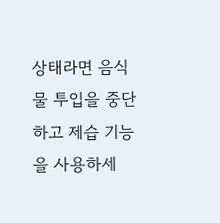상태라면 음식물 투입을 중단하고 제습 기능을 사용하세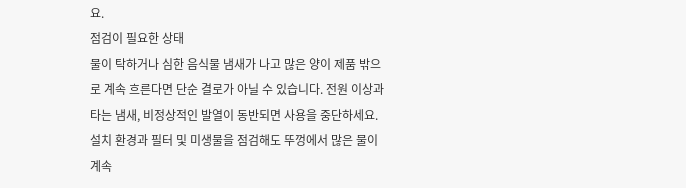요.
점검이 필요한 상태
물이 탁하거나 심한 음식물 냄새가 나고 많은 양이 제품 밖으로 계속 흐른다면 단순 결로가 아닐 수 있습니다. 전원 이상과 타는 냄새, 비정상적인 발열이 동반되면 사용을 중단하세요.
설치 환경과 필터 및 미생물을 점검해도 뚜껑에서 많은 물이 계속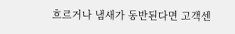흐르거나 냄새가 동반된다면 고객센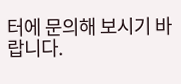터에 문의해 보시기 바랍니다.